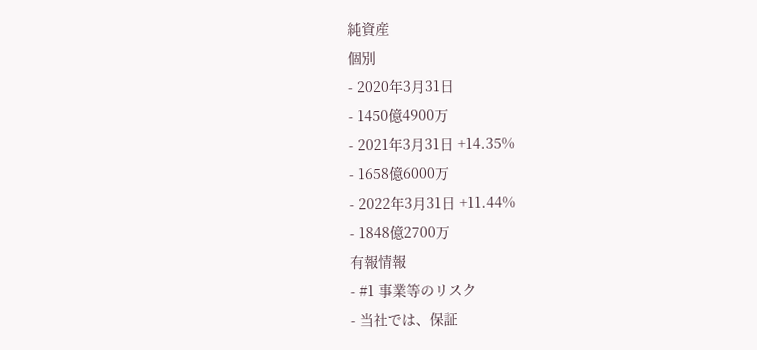純資産
個別
- 2020年3月31日
- 1450億4900万
- 2021年3月31日 +14.35%
- 1658億6000万
- 2022年3月31日 +11.44%
- 1848億2700万
有報情報
- #1 事業等のリスク
- 当社では、保証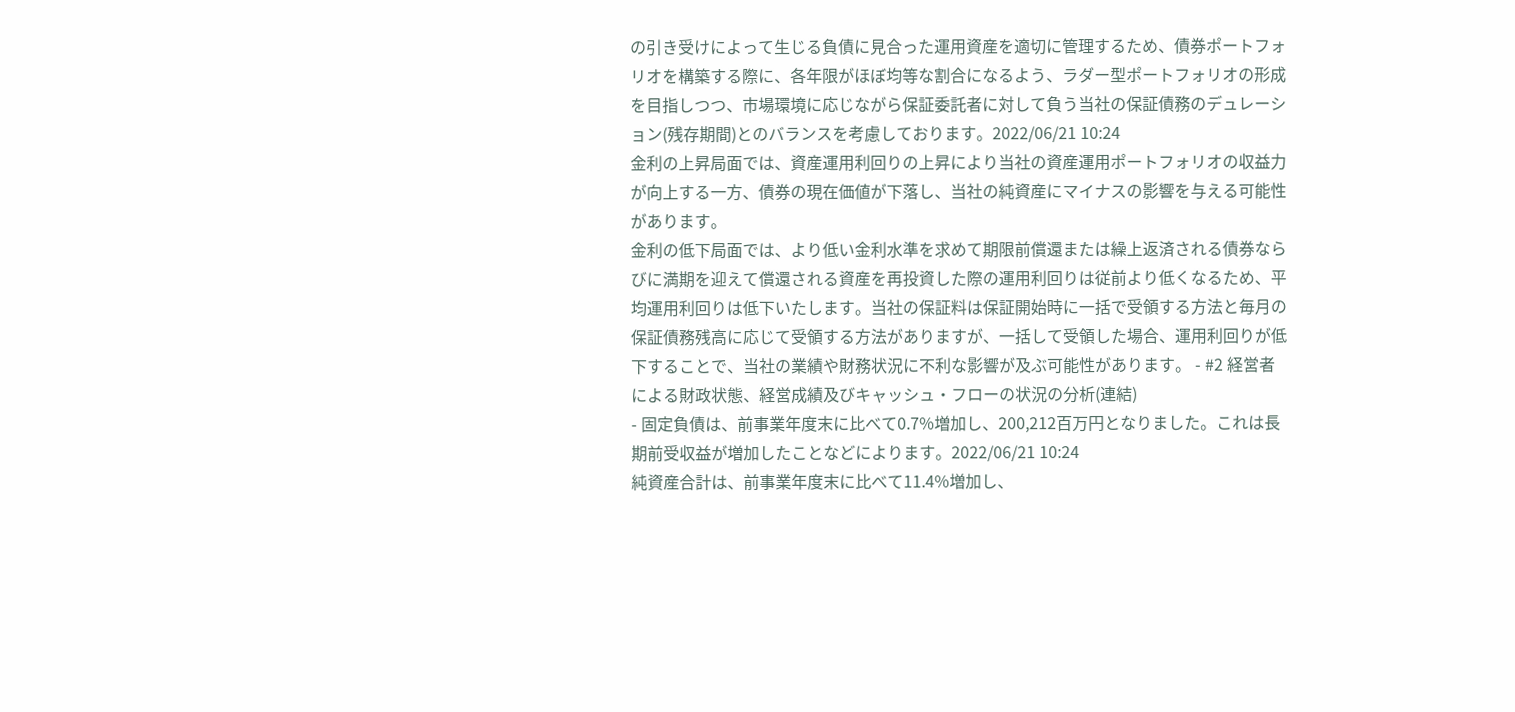の引き受けによって生じる負債に見合った運用資産を適切に管理するため、債券ポートフォリオを構築する際に、各年限がほぼ均等な割合になるよう、ラダー型ポートフォリオの形成を目指しつつ、市場環境に応じながら保証委託者に対して負う当社の保証債務のデュレーション(残存期間)とのバランスを考慮しております。2022/06/21 10:24
金利の上昇局面では、資産運用利回りの上昇により当社の資産運用ポートフォリオの収益力が向上する一方、債券の現在価値が下落し、当社の純資産にマイナスの影響を与える可能性があります。
金利の低下局面では、より低い金利水準を求めて期限前償還または繰上返済される債券ならびに満期を迎えて償還される資産を再投資した際の運用利回りは従前より低くなるため、平均運用利回りは低下いたします。当社の保証料は保証開始時に一括で受領する方法と毎月の保証債務残高に応じて受領する方法がありますが、一括して受領した場合、運用利回りが低下することで、当社の業績や財務状況に不利な影響が及ぶ可能性があります。 - #2 経営者による財政状態、経営成績及びキャッシュ・フローの状況の分析(連結)
- 固定負債は、前事業年度末に比べて0.7%増加し、200,212百万円となりました。これは長期前受収益が増加したことなどによります。2022/06/21 10:24
純資産合計は、前事業年度末に比べて11.4%増加し、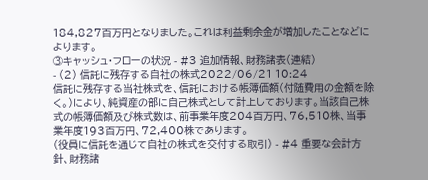184,827百万円となりました。これは利益剰余金が増加したことなどによります。
③キャッシュ・フローの状況 - #3 追加情報、財務諸表(連結)
- (2) 信託に残存する自社の株式2022/06/21 10:24
信託に残存する当社株式を、信託における帳簿価額(付随費用の金額を除く。)により、純資産の部に自己株式として計上しております。当該自己株式の帳簿価額及び株式数は、前事業年度204百万円、76,510株、当事業年度193百万円、72,400株であります。
(役員に信託を通じて自社の株式を交付する取引) - #4 重要な会計方針、財務諸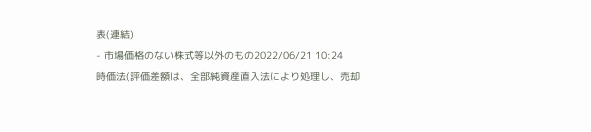表(連結)
- 市場価格のない株式等以外のもの2022/06/21 10:24
時価法(評価差額は、全部純資産直入法により処理し、売却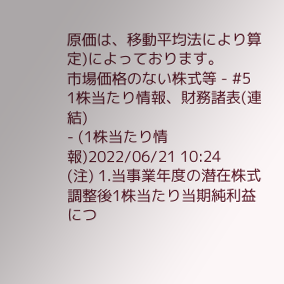原価は、移動平均法により算定)によっております。
市場価格のない株式等 - #5 1株当たり情報、財務諸表(連結)
- (1株当たり情報)2022/06/21 10:24
(注) 1.当事業年度の潜在株式調整後1株当たり当期純利益につ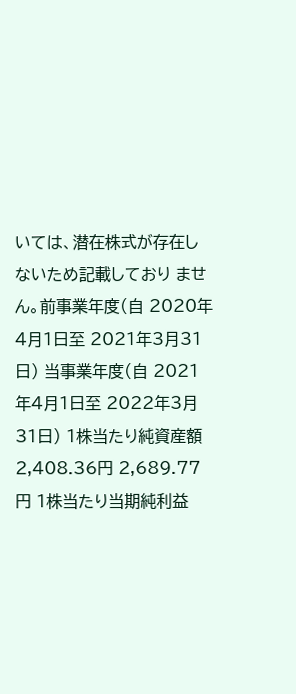いては、潜在株式が存在しないため記載しており ません。前事業年度(自 2020年4月1日至 2021年3月31日) 当事業年度(自 2021年4月1日至 2022年3月31日) 1株当たり純資産額 2,408.36円 2,689.77円 1株当たり当期純利益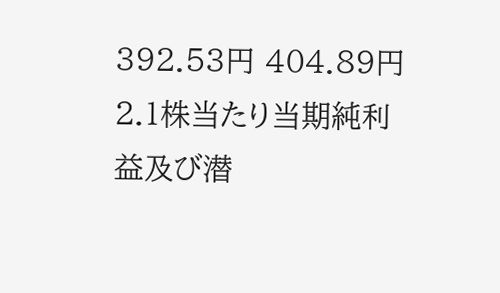392.53円 404.89円
2.1株当たり当期純利益及び潜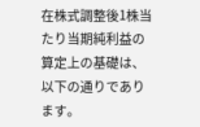在株式調整後1株当たり当期純利益の算定上の基礎は、以下の通りであります。